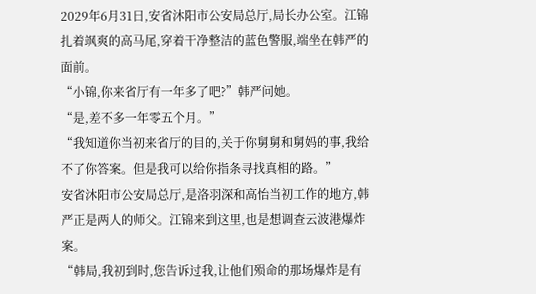2029年6月31日,安省沐阳市公安局总厅,局长办公室。江锦扎着飒爽的高马尾,穿着干净整洁的蓝色警服,端坐在韩严的面前。
“小锦,你来省厅有一年多了吧?”韩严问她。
“是,差不多一年零五个月。”
“我知道你当初来省厅的目的,关于你舅舅和舅妈的事,我给不了你答案。但是我可以给你指条寻找真相的路。”
安省沐阳市公安局总厅,是洛羽深和高怡当初工作的地方,韩严正是两人的师父。江锦来到这里,也是想调查云波港爆炸案。
“韩局,我初到时,您告诉过我,让他们殒命的那场爆炸是有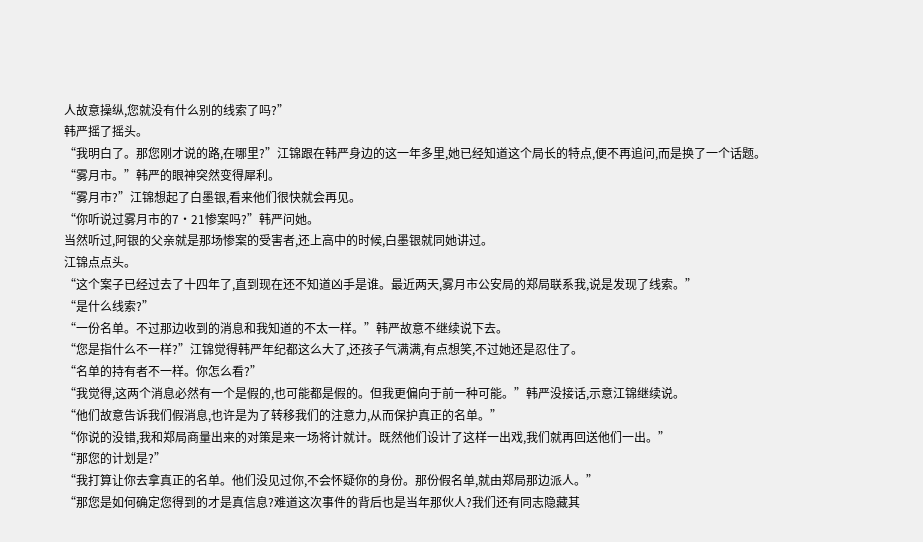人故意操纵,您就没有什么别的线索了吗?”
韩严摇了摇头。
“我明白了。那您刚才说的路,在哪里?”江锦跟在韩严身边的这一年多里,她已经知道这个局长的特点,便不再追问,而是换了一个话题。
“雾月市。”韩严的眼神突然变得犀利。
“雾月市?”江锦想起了白墨银,看来他们很快就会再见。
“你听说过雾月市的7·21惨案吗?”韩严问她。
当然听过,阿银的父亲就是那场惨案的受害者,还上高中的时候,白墨银就同她讲过。
江锦点点头。
“这个案子已经过去了十四年了,直到现在还不知道凶手是谁。最近两天,雾月市公安局的郑局联系我,说是发现了线索。”
“是什么线索?”
“一份名单。不过那边收到的消息和我知道的不太一样。”韩严故意不继续说下去。
“您是指什么不一样?”江锦觉得韩严年纪都这么大了,还孩子气满满,有点想笑,不过她还是忍住了。
“名单的持有者不一样。你怎么看?”
“我觉得,这两个消息必然有一个是假的,也可能都是假的。但我更偏向于前一种可能。”韩严没接话,示意江锦继续说。
“他们故意告诉我们假消息,也许是为了转移我们的注意力,从而保护真正的名单。”
“你说的没错,我和郑局商量出来的对策是来一场将计就计。既然他们设计了这样一出戏,我们就再回送他们一出。”
“那您的计划是?”
“我打算让你去拿真正的名单。他们没见过你,不会怀疑你的身份。那份假名单,就由郑局那边派人。”
“那您是如何确定您得到的才是真信息?难道这次事件的背后也是当年那伙人?我们还有同志隐藏其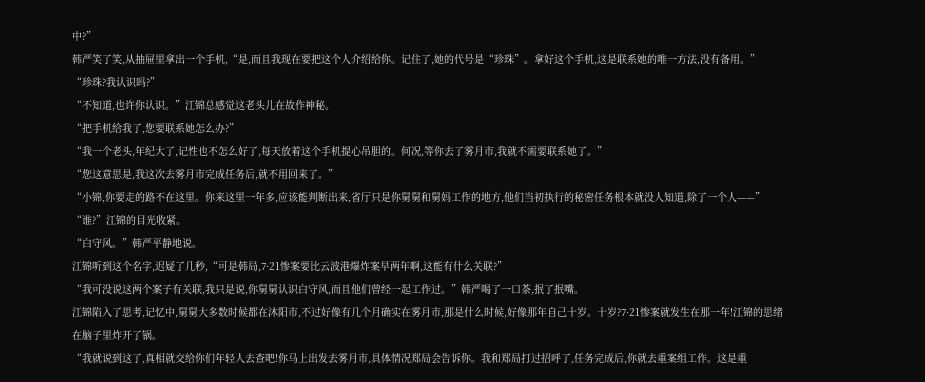中?”
韩严笑了笑,从抽屉里拿出一个手机,“是,而且我现在要把这个人介绍给你。记住了,她的代号是“珍珠”。拿好这个手机,这是联系她的唯一方法,没有备用。”
“珍珠?我认识吗?”
“不知道,也许你认识。”江锦总感觉这老头儿在故作神秘。
“把手机给我了,您要联系她怎么办?”
“我一个老头,年纪大了,记性也不怎么好了,每天放着这个手机提心吊胆的。何况,等你去了雾月市,我就不需要联系她了。”
“您这意思是,我这次去雾月市完成任务后,就不用回来了。”
“小锦,你要走的路不在这里。你来这里一年多,应该能判断出来,省厅只是你舅舅和舅妈工作的地方,他们当初执行的秘密任务根本就没人知道,除了一个人——”
“谁?”江锦的目光收紧。
“白守风。”韩严平静地说。
江锦听到这个名字,迟疑了几秒,“可是韩局,7·21惨案要比云波港爆炸案早两年啊,这能有什么关联?”
“我可没说这两个案子有关联,我只是说,你舅舅认识白守风,而且他们曾经一起工作过。”韩严喝了一口茶,抿了抿嘴。
江锦陷入了思考,记忆中,舅舅大多数时候都在沐阳市,不过好像有几个月确实在雾月市,那是什么时候,好像那年自己十岁。十岁?7·21惨案就发生在那一年!江锦的思绪在脑子里炸开了锅。
“我就说到这了,真相就交给你们年轻人去查吧!你马上出发去雾月市,具体情况郑局会告诉你。我和郑局打过招呼了,任务完成后,你就去重案组工作。这是重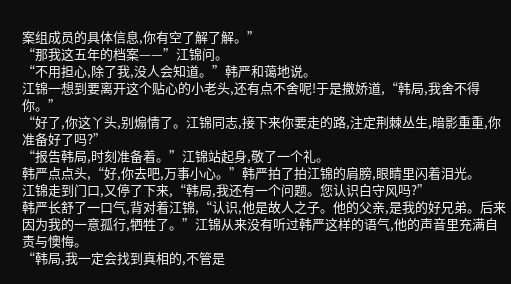案组成员的具体信息,你有空了解了解。”
“那我这五年的档案——”江锦问。
“不用担心,除了我,没人会知道。”韩严和蔼地说。
江锦一想到要离开这个贴心的小老头,还有点不舍呢!于是撒娇道,“韩局,我舍不得你。”
“好了,你这丫头,别煽情了。江锦同志,接下来你要走的路,注定荆棘丛生,暗影重重,你准备好了吗?”
“报告韩局,时刻准备着。”江锦站起身,敬了一个礼。
韩严点点头,“好,你去吧,万事小心。”韩严拍了拍江锦的肩膀,眼睛里闪着泪光。
江锦走到门口,又停了下来,“韩局,我还有一个问题。您认识白守风吗?”
韩严长舒了一口气,背对着江锦,“认识,他是故人之子。他的父亲,是我的好兄弟。后来因为我的一意孤行,牺牲了。”江锦从来没有听过韩严这样的语气,他的声音里充满自责与懊悔。
“韩局,我一定会找到真相的,不管是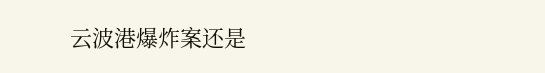云波港爆炸案还是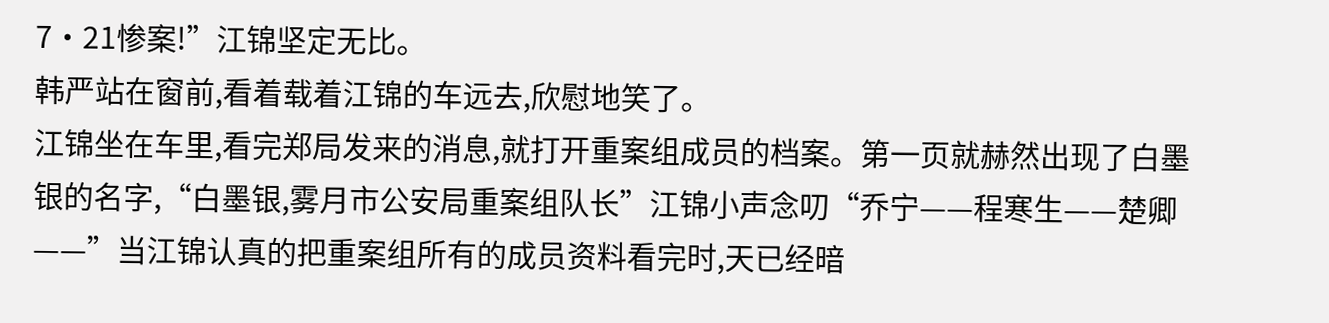7·21惨案!”江锦坚定无比。
韩严站在窗前,看着载着江锦的车远去,欣慰地笑了。
江锦坐在车里,看完郑局发来的消息,就打开重案组成员的档案。第一页就赫然出现了白墨银的名字,“白墨银,雾月市公安局重案组队长”江锦小声念叨“乔宁——程寒生——楚卿——”当江锦认真的把重案组所有的成员资料看完时,天已经暗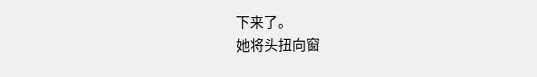下来了。
她将头扭向窗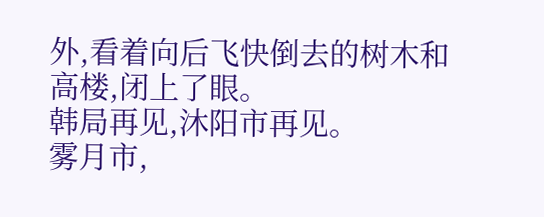外,看着向后飞快倒去的树木和高楼,闭上了眼。
韩局再见,沐阳市再见。
雾月市,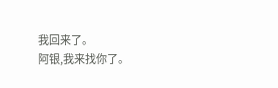我回来了。
阿银,我来找你了。